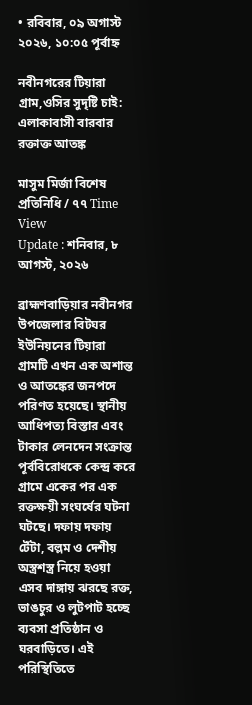• রবিবার, ০৯ অগাস্ট ২০২৬, ১০:০৫ পূর্বাহ্ন

নবীনগরের টিয়ারা গ্রাম,ওসির সুদৃষ্টি চাই: এলাকাবাসী বারবার রক্তাক্ত আতঙ্ক

মাসুম মির্জা বিশেষ প্রতিনিধি / ৭৭ Time View
Update : শনিবার, ৮ আগস্ট, ২০২৬

ব্রাহ্মণবাড়িয়ার নবীনগর উপজেলার বিটঘর ইউনিয়নের টিয়ারা গ্রামটি এখন এক অশান্ত ও আতঙ্কের জনপদে পরিণত হয়েছে। স্থানীয় আধিপত্য বিস্তার এবং টাকার লেনদেন সংক্রান্ত পূর্ববিরোধকে কেন্দ্র করে গ্রামে একের পর এক রক্তক্ষয়ী সংঘর্ষের ঘটনা ঘটছে। দফায় দফায় টেঁটা, বল্লম ও দেশীয় অস্ত্রশস্ত্র নিয়ে হওয়া এসব দাঙ্গায় ঝরছে রক্ত, ভাঙচুর ও লুটপাট হচ্ছে ব্যবসা প্রতিষ্ঠান ও ঘরবাড়িতে। এই পরিস্থিতিতে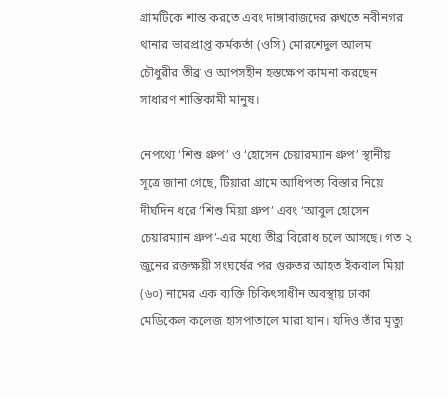গ্রামটিকে শান্ত করতে এবং দাঙ্গাবাজদের রুখতে নবীনগর থানার ভারপ্রাপ্ত কর্মকর্তা (ওসি) মোরশেদুল আলম চৌধুরীর তীব্র ও আপসহীন হস্তক্ষেপ কামনা করছেন সাধারণ শান্তিকামী মানুষ।

নেপথ্যে ‘শিশু গ্রুপ’ ও ‘হোসেন চেয়ারম্যান গ্রুপ’ স্থানীয় সূত্রে জানা গেছে, টিয়ারা গ্রামে আধিপত্য বিস্তার নিয়ে দীর্ঘদিন ধরে ‘শিশু মিয়া গ্রুপ’ এবং ‘আবুল হোসেন চেয়ারম্যান গ্রুপ’-এর মধ্যে তীব্র বিরোধ চলে আসছে। গত ২ জুনের রক্তক্ষয়ী সংঘর্ষের পর গুরুতর আহত ইকবাল মিয়া (৬০) নামের এক ব্যক্তি চিকিৎসাধীন অবস্থায় ঢাকা মেডিকেল কলেজ হাসপাতালে মারা যান। যদিও তাঁর মৃত্যু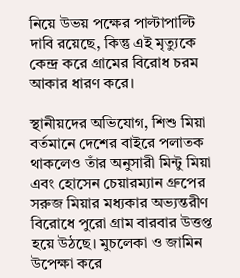নিয়ে উভয় পক্ষের পাল্টাপাল্টি দাবি রয়েছে, কিন্তু এই মৃত্যুকে কেন্দ্র করে গ্রামের বিরোধ চরম আকার ধারণ করে।

স্থানীয়দের অভিযোগ, শিশু মিয়া বর্তমানে দেশের বাইরে পলাতক থাকলেও তাঁর অনুসারী মিন্টু মিয়া এবং হোসেন চেয়ারম্যান গ্রুপের সরুজ মিয়ার মধ্যকার অভ্যন্তরীণ বিরোধে পুরো গ্রাম বারবার উত্তপ্ত হয়ে উঠছে। মুচলেকা ও জামিন উপেক্ষা করে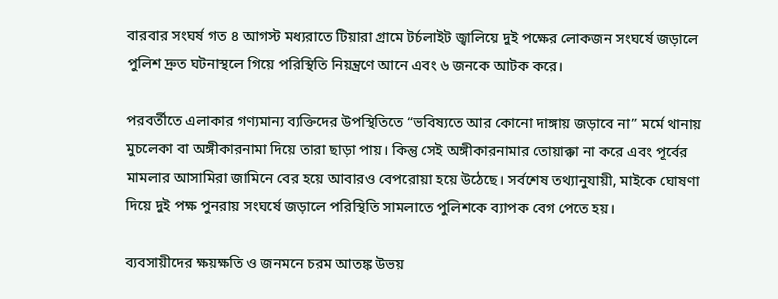বারবার সংঘর্ষ গত ৪ আগস্ট মধ্যরাতে টিয়ারা গ্রামে টর্চলাইট জ্বালিয়ে দুই পক্ষের লোকজন সংঘর্ষে জড়ালে পুলিশ দ্রুত ঘটনাস্থলে গিয়ে পরিস্থিতি নিয়ন্ত্রণে আনে এবং ৬ জনকে আটক করে।

পরবর্তীতে এলাকার গণ্যমান্য ব্যক্তিদের উপস্থিতিতে “ভবিষ্যতে আর কোনো দাঙ্গায় জড়াবে না” মর্মে থানায় মুচলেকা বা অঙ্গীকারনামা দিয়ে তারা ছাড়া পায়। কিন্তু সেই অঙ্গীকারনামার তোয়াক্কা না করে এবং পূর্বের মামলার আসামিরা জামিনে বের হয়ে আবারও বেপরোয়া হয়ে উঠেছে। সর্বশেষ তথ্যানুযায়ী, মাইকে ঘোষণা দিয়ে দুই পক্ষ পুনরায় সংঘর্ষে জড়ালে পরিস্থিতি সামলাতে পুলিশকে ব্যাপক বেগ পেতে হয়।

ব্যবসায়ীদের ক্ষয়ক্ষতি ও জনমনে চরম আতঙ্ক উভয়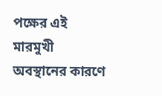পক্ষের এই মারমুখী অবস্থানের কারণে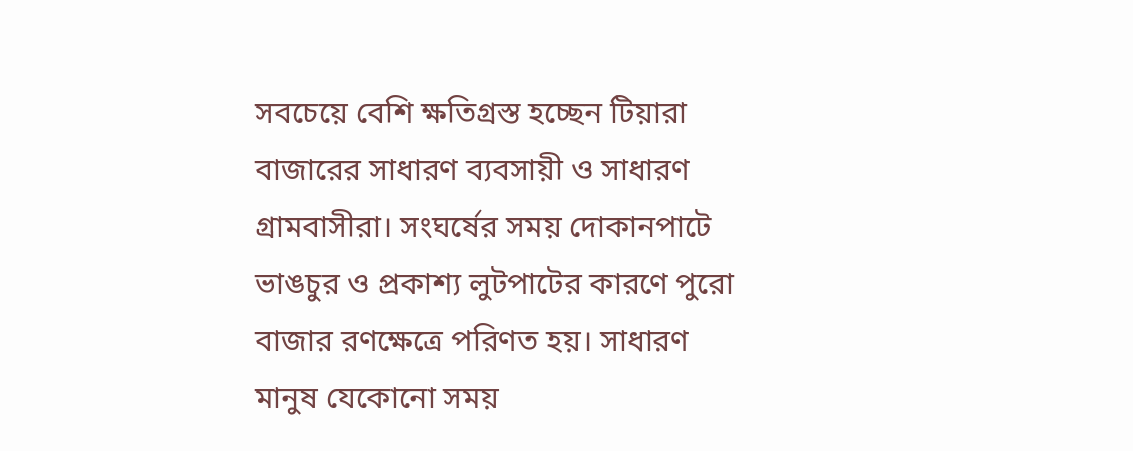সবচেয়ে বেশি ক্ষতিগ্রস্ত হচ্ছেন টিয়ারা বাজারের সাধারণ ব্যবসায়ী ও সাধারণ গ্রামবাসীরা। সংঘর্ষের সময় দোকানপাটে ভাঙচুর ও প্রকাশ্য লুটপাটের কারণে পুরো বাজার রণক্ষেত্রে পরিণত হয়। সাধারণ মানুষ যেকোনো সময়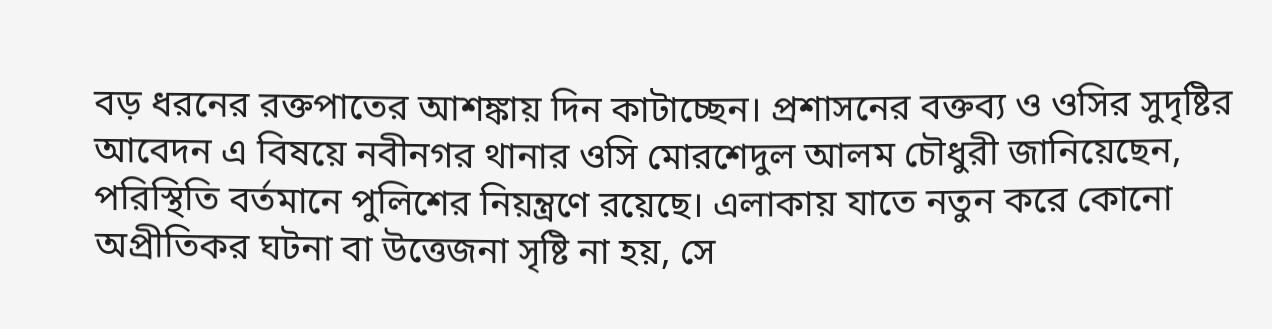বড় ধরনের রক্তপাতের আশঙ্কায় দিন কাটাচ্ছেন। প্রশাসনের বক্তব্য ও ওসির সুদৃষ্টির আবেদন এ বিষয়ে নবীনগর থানার ওসি মোরশেদুল আলম চৌধুরী জানিয়েছেন, পরিস্থিতি বর্তমানে পুলিশের নিয়ন্ত্রণে রয়েছে। এলাকায় যাতে নতুন করে কোনো অপ্রীতিকর ঘটনা বা উত্তেজনা সৃষ্টি না হয়, সে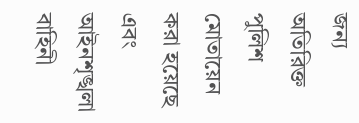জন্য অতিরিক্ত পুলিশ মোতায়েন করা হয়েছে এবং আইনশৃঙ্খলা বাহিনী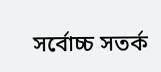সর্বোচ্চ সতর্ক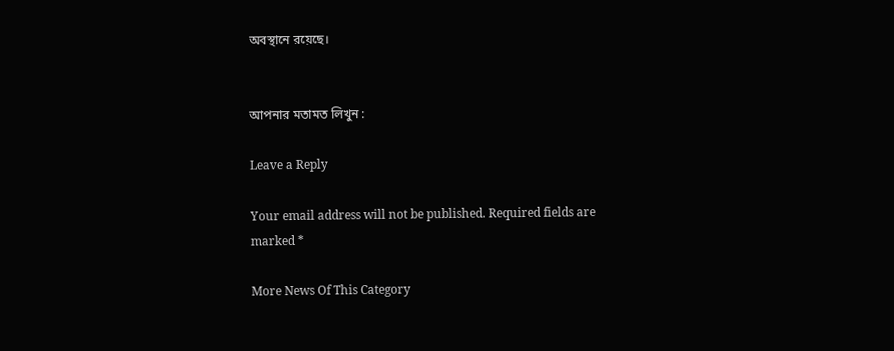অবস্থানে রয়েছে।


আপনার মতামত লিখুন :

Leave a Reply

Your email address will not be published. Required fields are marked *

More News Of This Category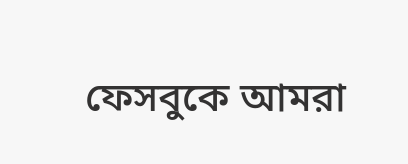ফেসবুকে আমরা